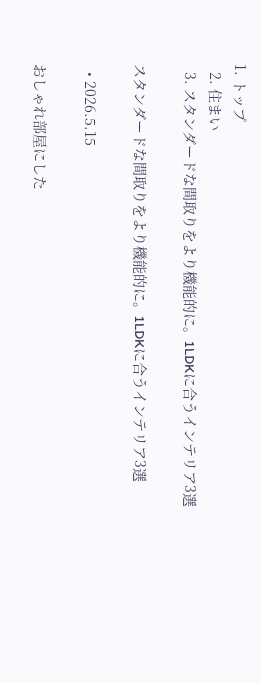1. トップ
  2. 住まい
  3. スタンダードな間取りをより機能的に。1LDKに合うインテリア3選

スタンダードな間取りをより機能的に。1LDKに合うインテリア3選

  • 2026.5.15

おしゃれ部屋にした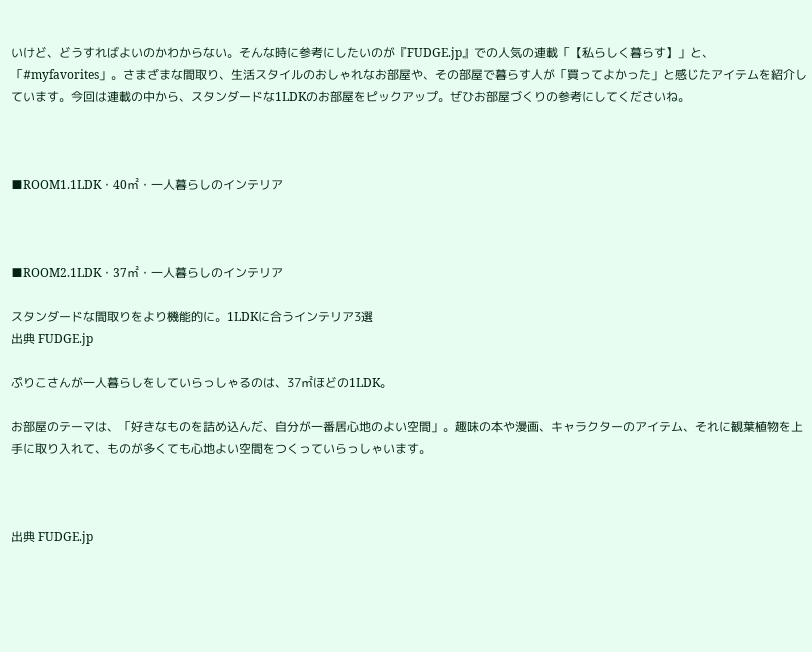いけど、どうすればよいのかわからない。そんな時に参考にしたいのが『FUDGE.jp』での人気の連載「【私らしく暮らす】」と、「#myfavorites」。さまざまな間取り、生活スタイルのおしゃれなお部屋や、その部屋で暮らす人が「買ってよかった」と感じたアイテムを紹介しています。今回は連載の中から、スタンダードな1LDKのお部屋をピックアップ。ぜひお部屋づくりの参考にしてくださいね。



■ROOM1.1LDK・40㎡・一人暮らしのインテリア



■ROOM2.1LDK・37㎡・一人暮らしのインテリア

スタンダードな間取りをより機能的に。1LDKに合うインテリア3選
出典 FUDGE.jp

ぷりこさんが一人暮らしをしていらっしゃるのは、37㎡ほどの1LDK。

お部屋のテーマは、「好きなものを詰め込んだ、自分が一番居心地のよい空間」。趣味の本や漫画、キャラクターのアイテム、それに観葉植物を上手に取り入れて、ものが多くても心地よい空間をつくっていらっしゃいます。



出典 FUDGE.jp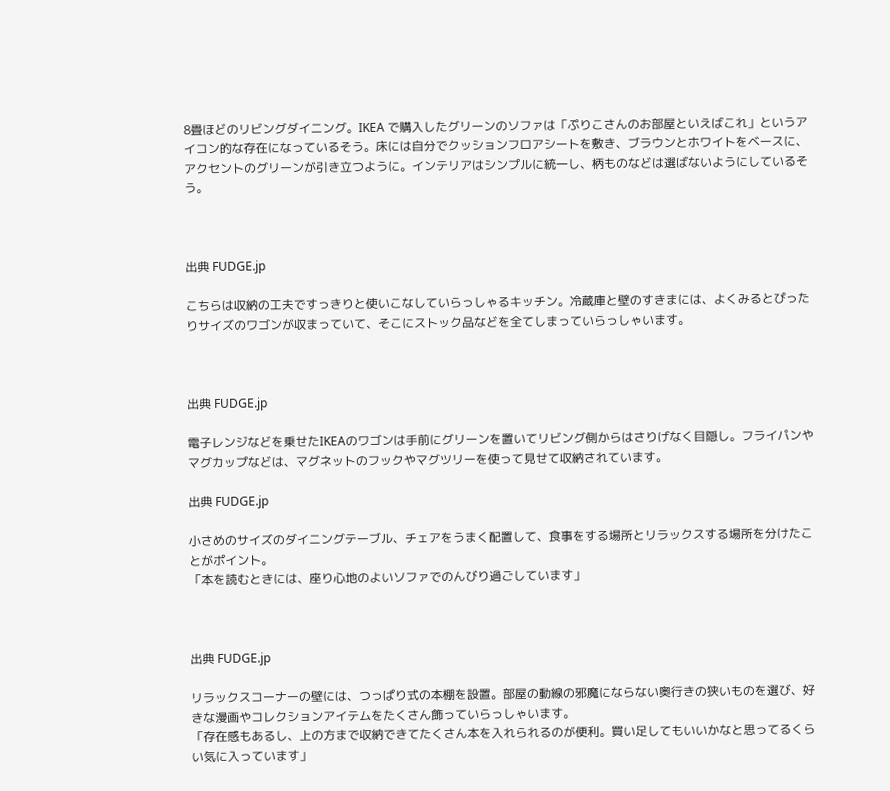8畳ほどのリビングダイニング。IKEA で購入したグリーンのソファは「ぷりこさんのお部屋といえばこれ」というアイコン的な存在になっているそう。床には自分でクッションフロアシートを敷き、ブラウンとホワイトをベースに、アクセントのグリーンが引き立つように。インテリアはシンプルに統一し、柄ものなどは選ばないようにしているそう。



出典 FUDGE.jp

こちらは収納の工夫ですっきりと使いこなしていらっしゃるキッチン。冷蔵庫と壁のすきまには、よくみるとぴったりサイズのワゴンが収まっていて、そこにストック品などを全てしまっていらっしゃいます。



出典 FUDGE.jp

電子レンジなどを乗せたIKEAのワゴンは手前にグリーンを置いてリビング側からはさりげなく目隠し。フライパンやマグカップなどは、マグネットのフックやマグツリーを使って見せて収納されています。

出典 FUDGE.jp

小さめのサイズのダイニングテーブル、チェアをうまく配置して、食事をする場所とリラックスする場所を分けたことがポイント。
「本を読むときには、座り心地のよいソファでのんびり過ごしています」



出典 FUDGE.jp

リラックスコーナーの壁には、つっぱり式の本棚を設置。部屋の動線の邪魔にならない奥行きの狭いものを選び、好きな漫画やコレクションアイテムをたくさん飾っていらっしゃいます。
「存在感もあるし、上の方まで収納できてたくさん本を入れられるのが便利。買い足してもいいかなと思ってるくらい気に入っています」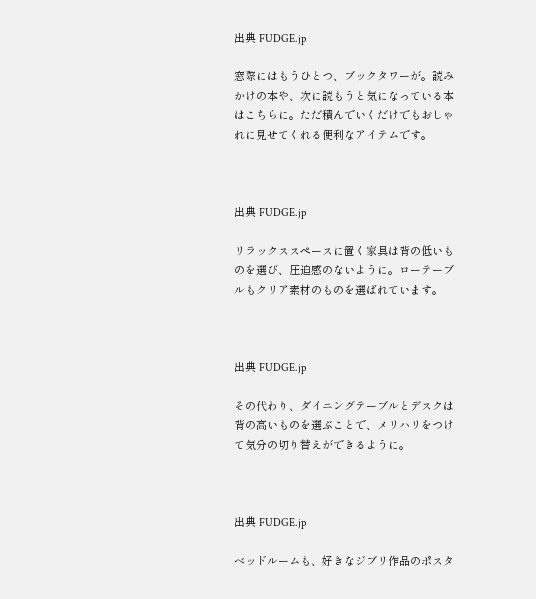出典 FUDGE.jp

窓際にはもうひとつ、ブックタワーが。読みかけの本や、次に読もうと気になっている本はこちらに。ただ積んでいくだけでもおしゃれに見せてくれる便利なアイテムです。



出典 FUDGE.jp

リラックススペースに置く家具は背の低いものを選び、圧迫感のないように。ローテーブルもクリア素材のものを選ばれています。



出典 FUDGE.jp

その代わり、ダイニングテーブルとデスクは背の高いものを選ぶことで、メリハリをつけて気分の切り替えができるように。



出典 FUDGE.jp

ベッドルームも、好きなジブリ作品のポスタ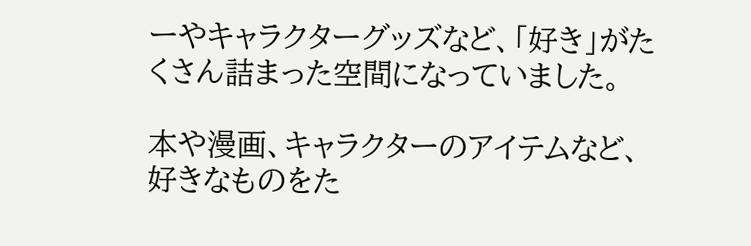ーやキャラクターグッズなど、「好き」がたくさん詰まった空間になっていました。

本や漫画、キャラクターのアイテムなど、好きなものをた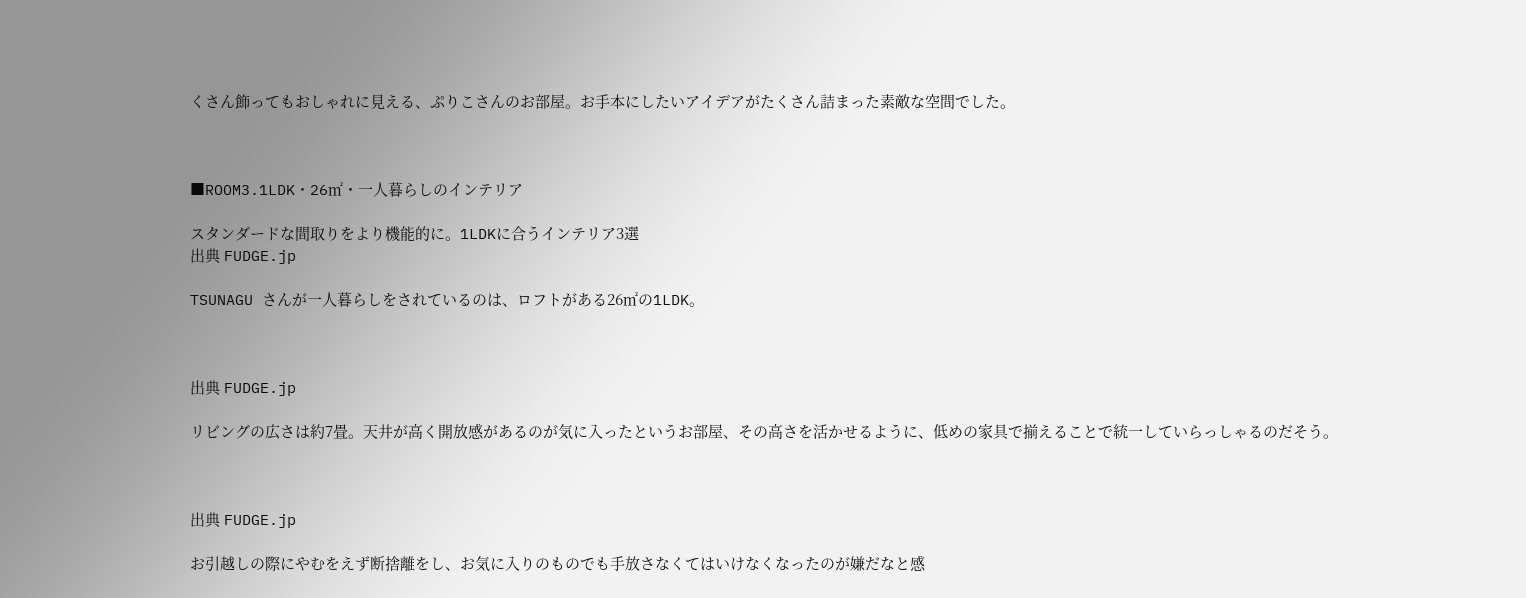くさん飾ってもおしゃれに見える、ぷりこさんのお部屋。お手本にしたいアイデアがたくさん詰まった素敵な空間でした。



■ROOM3.1LDK・26㎡・一人暮らしのインテリア

スタンダードな間取りをより機能的に。1LDKに合うインテリア3選
出典 FUDGE.jp

TSUNAGU さんが一人暮らしをされているのは、ロフトがある26㎡の1LDK。



出典 FUDGE.jp

リビングの広さは約7畳。天井が高く開放感があるのが気に入ったというお部屋、その高さを活かせるように、低めの家具で揃えることで統一していらっしゃるのだそう。



出典 FUDGE.jp

お引越しの際にやむをえず断捨離をし、お気に入りのものでも手放さなくてはいけなくなったのが嫌だなと感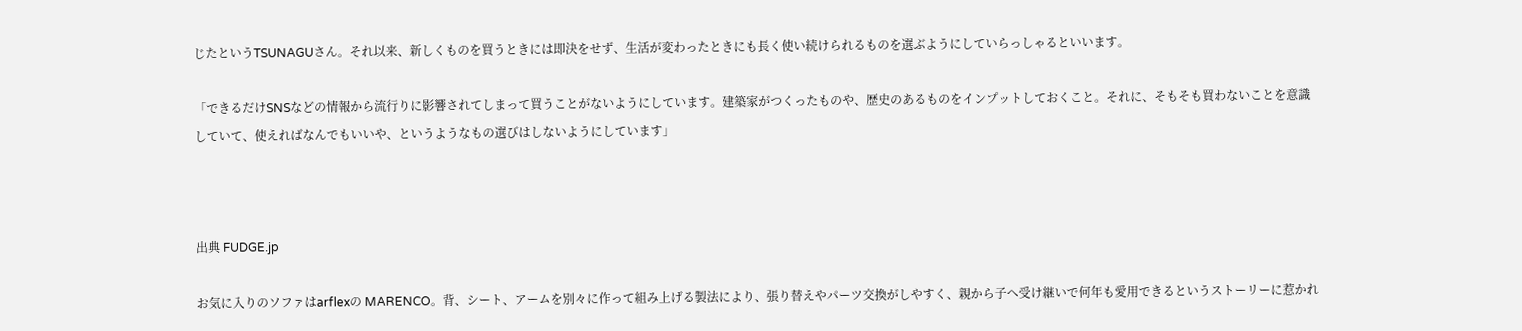じたというTSUNAGUさん。それ以来、新しくものを買うときには即決をせず、生活が変わったときにも長く使い続けられるものを選ぶようにしていらっしゃるといいます。

「できるだけSNSなどの情報から流行りに影響されてしまって買うことがないようにしています。建築家がつくったものや、歴史のあるものをインプットしておくこと。それに、そもそも買わないことを意識していて、使えればなんでもいいや、というようなもの選びはしないようにしています」



出典 FUDGE.jp

お気に入りのソファはarflexの MARENCO。背、シート、アームを別々に作って組み上げる製法により、張り替えやパーツ交換がしやすく、親から子へ受け継いで何年も愛用できるというストーリーに惹かれ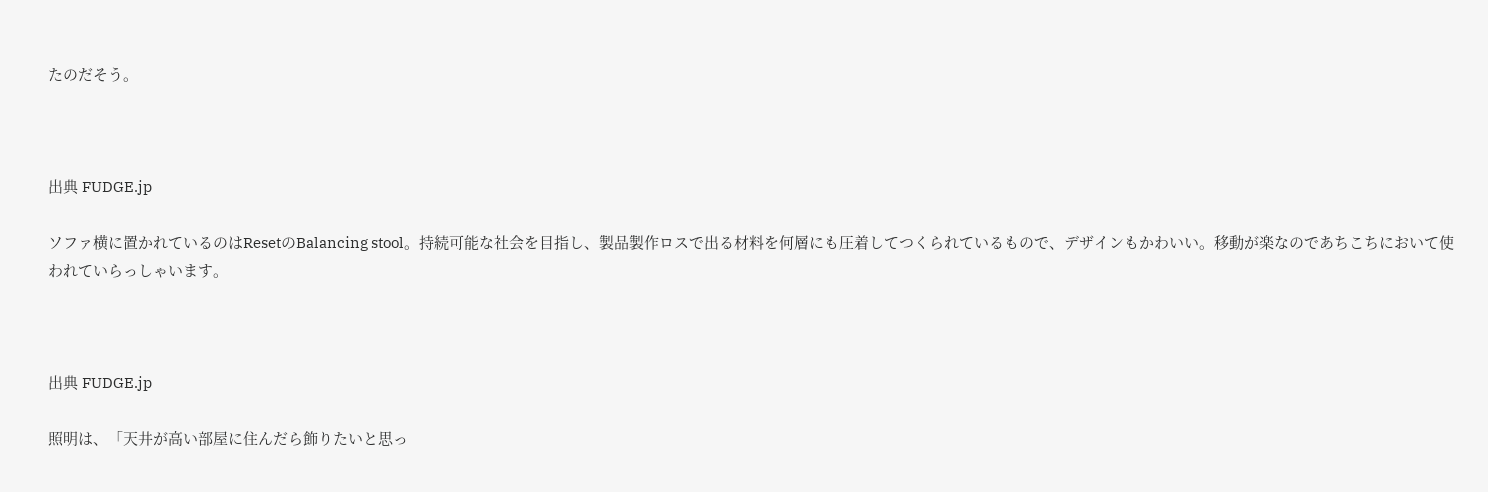たのだそう。



出典 FUDGE.jp

ソファ横に置かれているのはResetのBalancing stool。持続可能な社会を目指し、製品製作ロスで出る材料を何層にも圧着してつくられているもので、デザインもかわいい。移動が楽なのであちこちにおいて使われていらっしゃいます。



出典 FUDGE.jp

照明は、「天井が高い部屋に住んだら飾りたいと思っ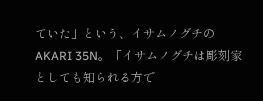ていた」という、イサムノグチのAKARI 35N。「イサムノグチは彫刻家としても知られる方で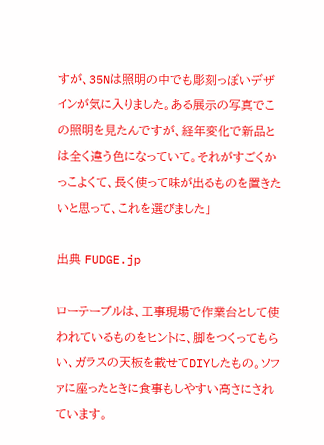すが、35Nは照明の中でも彫刻っぽいデザインが気に入りました。ある展示の写真でこの照明を見たんですが、経年変化で新品とは全く違う色になっていて。それがすごくかっこよくて、長く使って味が出るものを置きたいと思って、これを選びました」

出典 FUDGE.jp

ローテーブルは、工事現場で作業台として使われているものをヒントに、脚をつくってもらい、ガラスの天板を載せてDIYしたもの。ソファに座ったときに食事もしやすい高さにされています。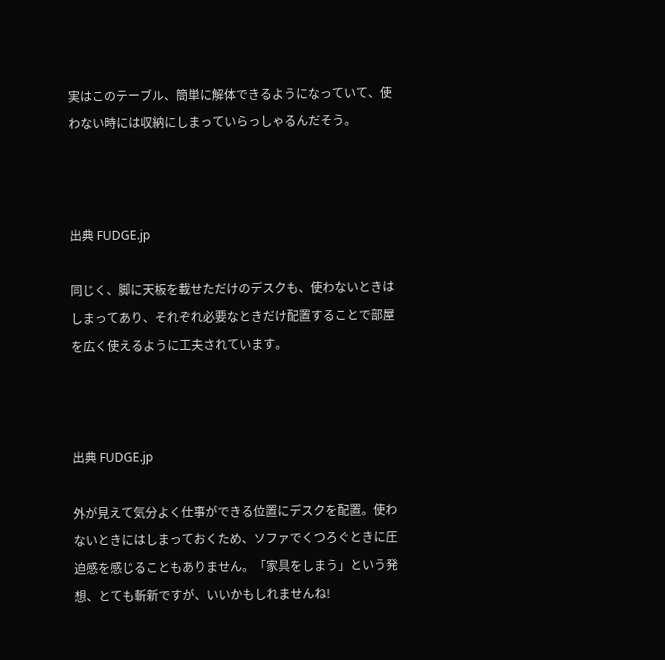実はこのテーブル、簡単に解体できるようになっていて、使わない時には収納にしまっていらっしゃるんだそう。



出典 FUDGE.jp

同じく、脚に天板を載せただけのデスクも、使わないときはしまってあり、それぞれ必要なときだけ配置することで部屋を広く使えるように工夫されています。



出典 FUDGE.jp

外が見えて気分よく仕事ができる位置にデスクを配置。使わないときにはしまっておくため、ソファでくつろぐときに圧迫感を感じることもありません。「家具をしまう」という発想、とても斬新ですが、いいかもしれませんね!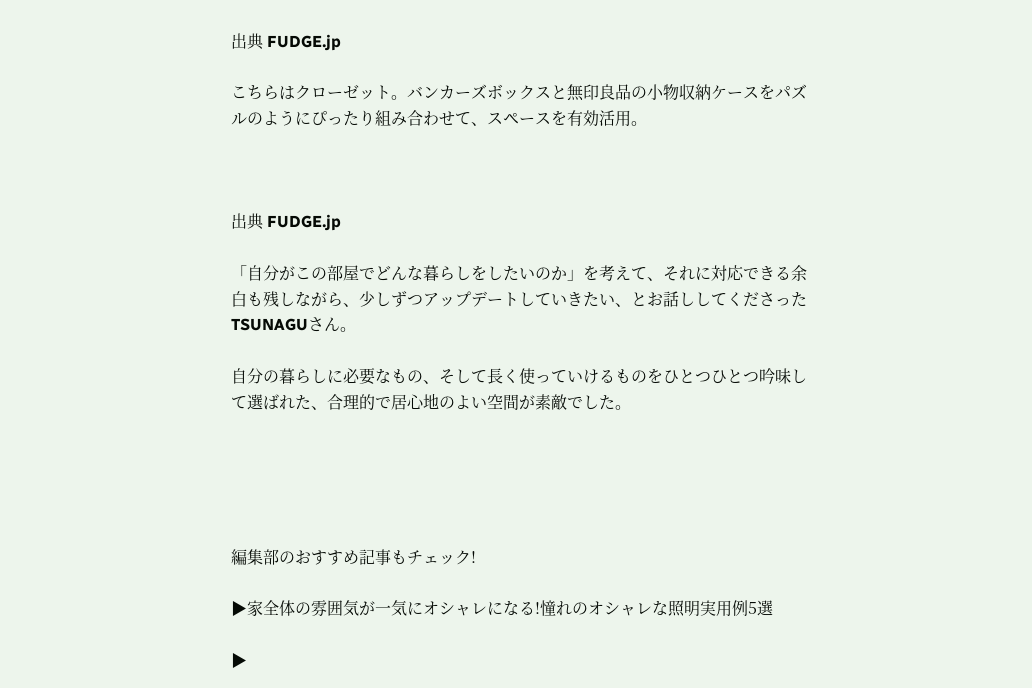出典 FUDGE.jp

こちらはクローゼット。バンカーズボックスと無印良品の小物収納ケースをパズルのようにぴったり組み合わせて、スペースを有効活用。



出典 FUDGE.jp

「自分がこの部屋でどんな暮らしをしたいのか」を考えて、それに対応できる余白も残しながら、少しずつアップデートしていきたい、とお話ししてくださったTSUNAGUさん。

自分の暮らしに必要なもの、そして長く使っていけるものをひとつひとつ吟味して選ばれた、合理的で居心地のよい空間が素敵でした。





編集部のおすすめ記事もチェック!

▶家全体の雰囲気が一気にオシャレになる!憧れのオシャレな照明実用例5選

▶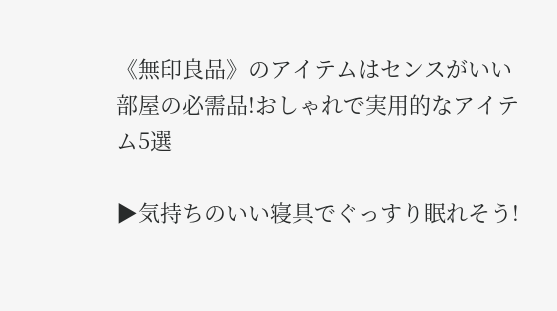《無印良品》のアイテムはセンスがいい部屋の必需品!おしゃれで実用的なアイテム5選

▶気持ちのいい寝具でぐっすり眠れそう!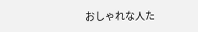おしゃれな人た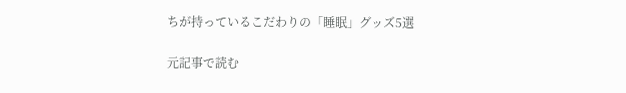ちが持っているこだわりの「睡眠」グッズ5選

元記事で読む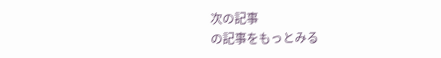次の記事
の記事をもっとみる